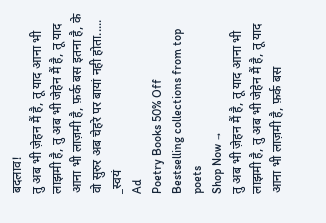बदलाव!
तु अब भी ज़ेहन मैं है, तू याद आना भी लाझमी है, तु अब भी जेहेन मैं है, तू याद आना भी लाज़मी है, फ़र्क बस इतना है, के वो सुरुर अब चेहरे पर बायां नही होता..... _स्वयं
Ad
Poetry Books 50% Off
Bestselling collections from top poets
Shop Now →
तु अब भी ज़ेहन मैं है, तू याद आना भी लाझमी है, तु अब भी जेहेन मैं है, तू याद आना भी लाज़मी है, फ़र्क बस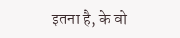इतना है, के वो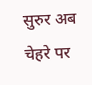सुरुर अब चेहरे पर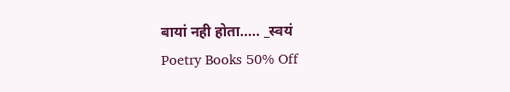बायां नही होता..... _स्वयं
Poetry Books 50% Off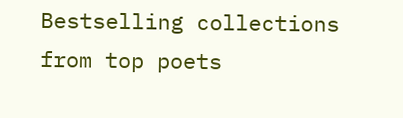Bestselling collections from top poets